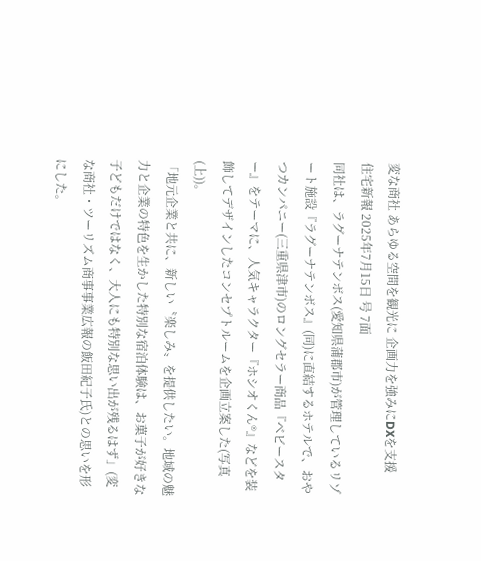変な商社 あらゆる空間を観光に 企画力を強みにDXを支援
住宅新報 2025年7月15日 号 7面
同社は、ラグーナテンボス(愛知県蒲郡市)が管理しているリゾート施設『ラグーナテンボス』(同)に直結するホテルで、おやつカンパニー(三重県津市)のロングセラー商品『ベビースター』をテーマに、人気キャラクター『ホシオくん®』などを装飾してデザインしたコンセプトルームを企画立案した(写真(上))。
「地元企業と共に、新しい〝楽しみ〟を提供したい。地域の魅力と企業の特色を生かした特別な宿泊体験は、お菓子が好きな子どもだけではなく、大人にも特別な思い出が残るはず」(変な商社・ツーリズム商事事業広報の飯田紀子氏)との思いを形にした。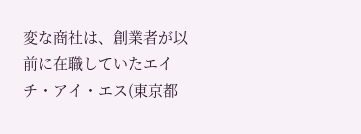変な商社は、創業者が以前に在職していたエイチ・アイ・エス(東京都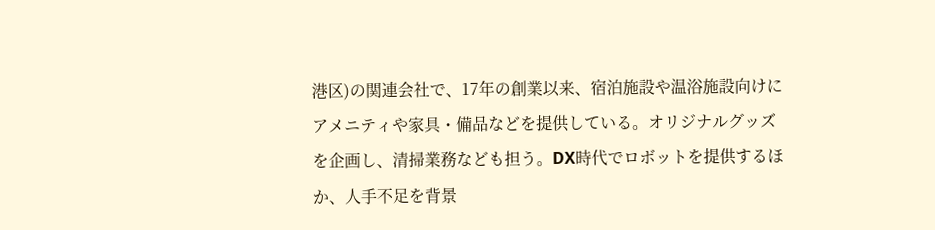港区)の関連会社で、17年の創業以来、宿泊施設や温浴施設向けにアメニティや家具・備品などを提供している。オリジナルグッズを企画し、清掃業務なども担う。DX時代でロボットを提供するほか、人手不足を背景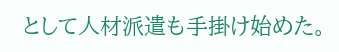として人材派遣も手掛け始めた。